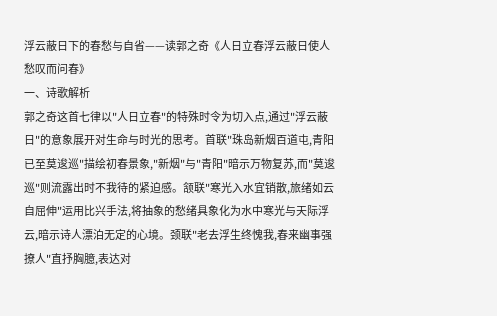浮云蔽日下的春愁与自省——读郭之奇《人日立春浮云蔽日使人愁叹而问春》
一、诗歌解析
郭之奇这首七律以"人日立春"的特殊时令为切入点,通过"浮云蔽日"的意象展开对生命与时光的思考。首联"珠岛新烟百道屯,青阳已至莫逡巡"描绘初春景象,"新烟"与"青阳"暗示万物复苏,而"莫逡巡"则流露出时不我待的紧迫感。颔联"寒光入水宜销散,旅绪如云自屈伸"运用比兴手法,将抽象的愁绪具象化为水中寒光与天际浮云,暗示诗人漂泊无定的心境。颈联"老去浮生终愧我,春来幽事强撩人"直抒胸臆,表达对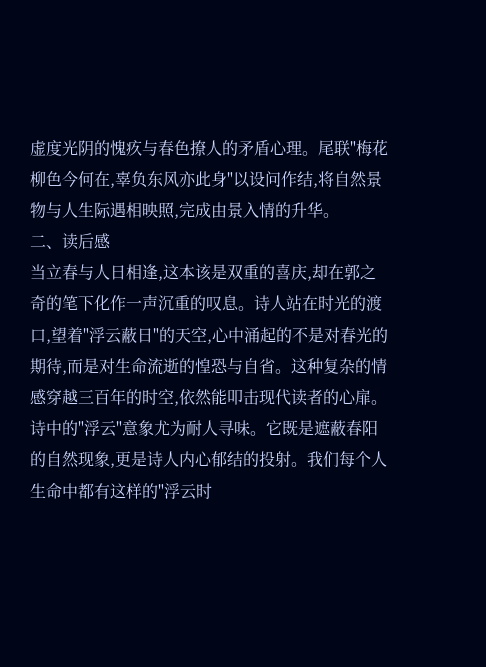虚度光阴的愧疚与春色撩人的矛盾心理。尾联"梅花柳色今何在,辜负东风亦此身"以设问作结,将自然景物与人生际遇相映照,完成由景入情的升华。
二、读后感
当立春与人日相逢,这本该是双重的喜庆,却在郭之奇的笔下化作一声沉重的叹息。诗人站在时光的渡口,望着"浮云蔽日"的天空,心中涌起的不是对春光的期待,而是对生命流逝的惶恐与自省。这种复杂的情感穿越三百年的时空,依然能叩击现代读者的心扉。
诗中的"浮云"意象尤为耐人寻味。它既是遮蔽春阳的自然现象,更是诗人内心郁结的投射。我们每个人生命中都有这样的"浮云时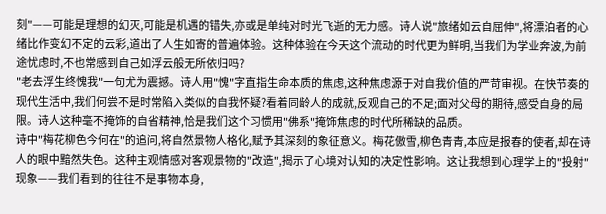刻"——可能是理想的幻灭,可能是机遇的错失,亦或是单纯对时光飞逝的无力感。诗人说"旅绪如云自屈伸",将漂泊者的心绪比作变幻不定的云彩,道出了人生如寄的普遍体验。这种体验在今天这个流动的时代更为鲜明,当我们为学业奔波,为前途忧虑时,不也常感到自己如浮云般无所依归吗?
"老去浮生终愧我"一句尤为震撼。诗人用"愧"字直指生命本质的焦虑,这种焦虑源于对自我价值的严苛审视。在快节奏的现代生活中,我们何尝不是时常陷入类似的自我怀疑?看着同龄人的成就,反观自己的不足;面对父母的期待,感受自身的局限。诗人这种毫不掩饰的自省精神,恰是我们这个习惯用"佛系"掩饰焦虑的时代所稀缺的品质。
诗中"梅花柳色今何在"的追问,将自然景物人格化,赋予其深刻的象征意义。梅花傲雪,柳色青青,本应是报春的使者,却在诗人的眼中黯然失色。这种主观情感对客观景物的"改造",揭示了心境对认知的决定性影响。这让我想到心理学上的"投射"现象——我们看到的往往不是事物本身,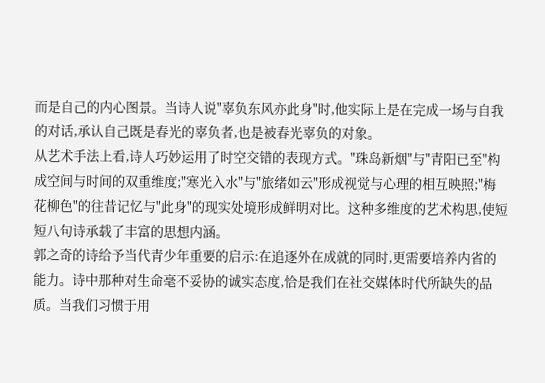而是自己的内心图景。当诗人说"辜负东风亦此身"时,他实际上是在完成一场与自我的对话,承认自己既是春光的辜负者,也是被春光辜负的对象。
从艺术手法上看,诗人巧妙运用了时空交错的表现方式。"珠岛新烟"与"青阳已至"构成空间与时间的双重维度;"寒光入水"与"旅绪如云"形成视觉与心理的相互映照;"梅花柳色"的往昔记忆与"此身"的现实处境形成鲜明对比。这种多维度的艺术构思,使短短八句诗承载了丰富的思想内涵。
郭之奇的诗给予当代青少年重要的启示:在追逐外在成就的同时,更需要培养内省的能力。诗中那种对生命毫不妥协的诚实态度,恰是我们在社交媒体时代所缺失的品质。当我们习惯于用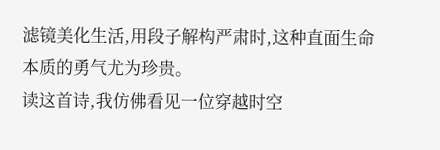滤镜美化生活,用段子解构严肃时,这种直面生命本质的勇气尤为珍贵。
读这首诗,我仿佛看见一位穿越时空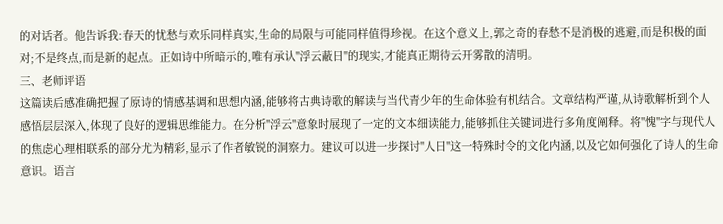的对话者。他告诉我:春天的忧愁与欢乐同样真实,生命的局限与可能同样值得珍视。在这个意义上,郭之奇的春愁不是消极的逃避,而是积极的面对;不是终点,而是新的起点。正如诗中所暗示的,唯有承认"浮云蔽日"的现实,才能真正期待云开雾散的清明。
三、老师评语
这篇读后感准确把握了原诗的情感基调和思想内涵,能够将古典诗歌的解读与当代青少年的生命体验有机结合。文章结构严谨,从诗歌解析到个人感悟层层深入,体现了良好的逻辑思维能力。在分析"浮云"意象时展现了一定的文本细读能力,能够抓住关键词进行多角度阐释。将"愧"字与现代人的焦虑心理相联系的部分尤为精彩,显示了作者敏锐的洞察力。建议可以进一步探讨"人日"这一特殊时令的文化内涵,以及它如何强化了诗人的生命意识。语言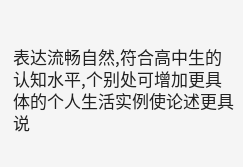表达流畅自然,符合高中生的认知水平,个别处可增加更具体的个人生活实例使论述更具说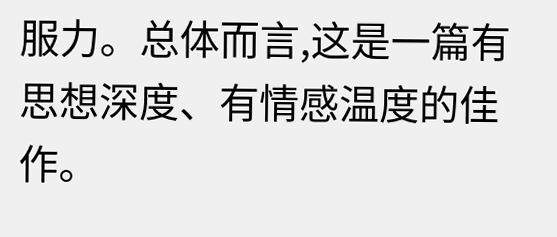服力。总体而言,这是一篇有思想深度、有情感温度的佳作。